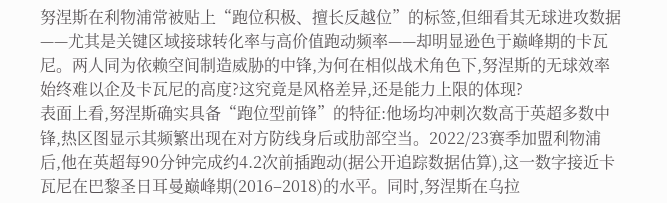努涅斯在利物浦常被贴上“跑位积极、擅长反越位”的标签,但细看其无球进攻数据——尤其是关键区域接球转化率与高价值跑动频率——却明显逊色于巅峰期的卡瓦尼。两人同为依赖空间制造威胁的中锋,为何在相似战术角色下,努涅斯的无球效率始终难以企及卡瓦尼的高度?这究竟是风格差异,还是能力上限的体现?
表面上看,努涅斯确实具备“跑位型前锋”的特征:他场均冲刺次数高于英超多数中锋,热区图显示其频繁出现在对方防线身后或肋部空当。2022/23赛季加盟利物浦后,他在英超每90分钟完成约4.2次前插跑动(据公开追踪数据估算),这一数字接近卡瓦尼在巴黎圣日耳曼巅峰期(2016–2018)的水平。同时,努涅斯在乌拉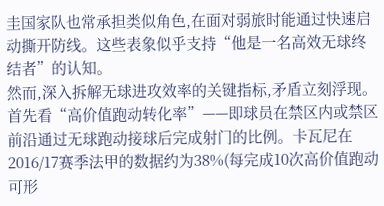圭国家队也常承担类似角色,在面对弱旅时能通过快速启动撕开防线。这些表象似乎支持“他是一名高效无球终结者”的认知。
然而,深入拆解无球进攻效率的关键指标,矛盾立刻浮现。首先看“高价值跑动转化率”——即球员在禁区内或禁区前沿通过无球跑动接球后完成射门的比例。卡瓦尼在2016/17赛季法甲的数据约为38%(每完成10次高价值跑动可形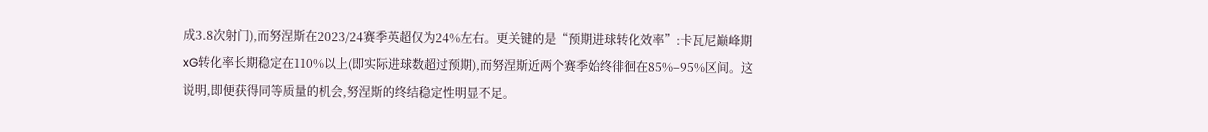成3.8次射门),而努涅斯在2023/24赛季英超仅为24%左右。更关键的是“预期进球转化效率”:卡瓦尼巅峰期xG转化率长期稳定在110%以上(即实际进球数超过预期),而努涅斯近两个赛季始终徘徊在85%–95%区间。这说明,即便获得同等质量的机会,努涅斯的终结稳定性明显不足。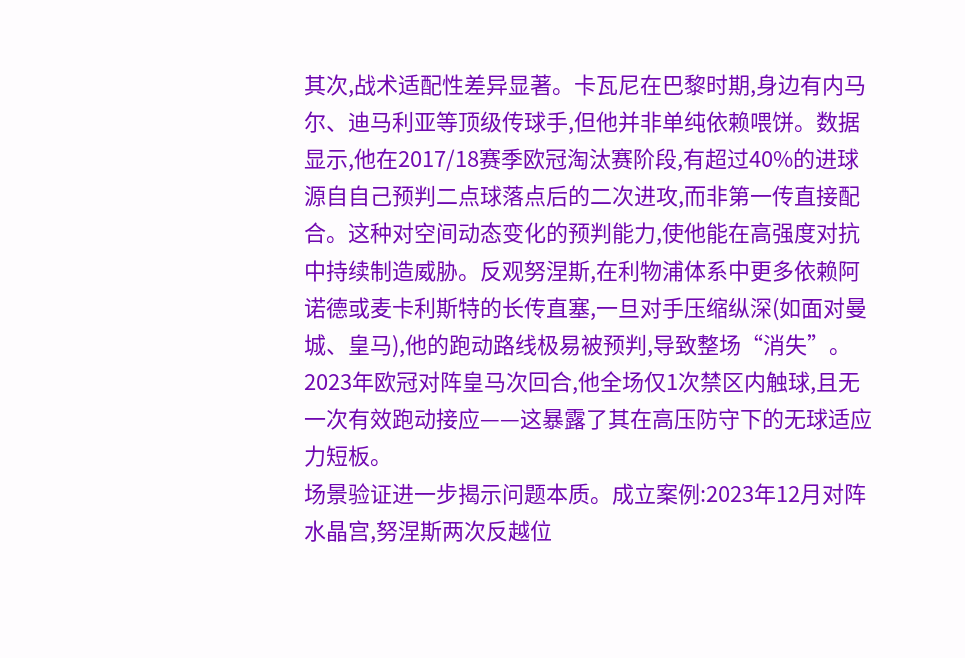其次,战术适配性差异显著。卡瓦尼在巴黎时期,身边有内马尔、迪马利亚等顶级传球手,但他并非单纯依赖喂饼。数据显示,他在2017/18赛季欧冠淘汰赛阶段,有超过40%的进球源自自己预判二点球落点后的二次进攻,而非第一传直接配合。这种对空间动态变化的预判能力,使他能在高强度对抗中持续制造威胁。反观努涅斯,在利物浦体系中更多依赖阿诺德或麦卡利斯特的长传直塞,一旦对手压缩纵深(如面对曼城、皇马),他的跑动路线极易被预判,导致整场“消失”。2023年欧冠对阵皇马次回合,他全场仅1次禁区内触球,且无一次有效跑动接应——这暴露了其在高压防守下的无球适应力短板。
场景验证进一步揭示问题本质。成立案例:2023年12月对阵水晶宫,努涅斯两次反越位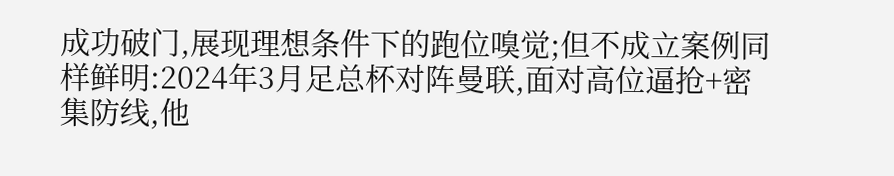成功破门,展现理想条件下的跑位嗅觉;但不成立案例同样鲜明:2024年3月足总杯对阵曼联,面对高位逼抢+密集防线,他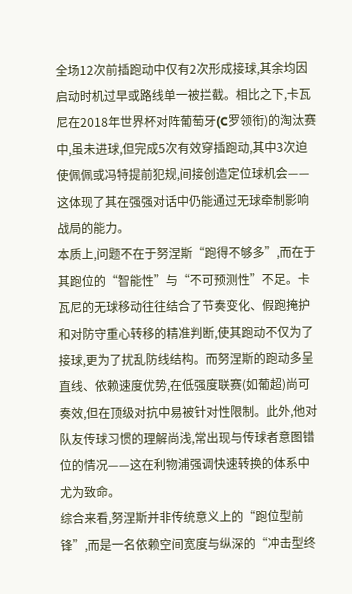全场12次前插跑动中仅有2次形成接球,其余均因启动时机过早或路线单一被拦截。相比之下,卡瓦尼在2018年世界杯对阵葡萄牙(C罗领衔)的淘汰赛中,虽未进球,但完成5次有效穿插跑动,其中3次迫使佩佩或冯特提前犯规,间接创造定位球机会——这体现了其在强强对话中仍能通过无球牵制影响战局的能力。
本质上,问题不在于努涅斯“跑得不够多”,而在于其跑位的“智能性”与“不可预测性”不足。卡瓦尼的无球移动往往结合了节奏变化、假跑掩护和对防守重心转移的精准判断,使其跑动不仅为了接球,更为了扰乱防线结构。而努涅斯的跑动多呈直线、依赖速度优势,在低强度联赛(如葡超)尚可奏效,但在顶级对抗中易被针对性限制。此外,他对队友传球习惯的理解尚浅,常出现与传球者意图错位的情况——这在利物浦强调快速转换的体系中尤为致命。
综合来看,努涅斯并非传统意义上的“跑位型前锋”,而是一名依赖空间宽度与纵深的“冲击型终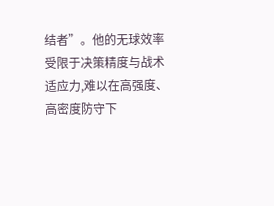结者”。他的无球效率受限于决策精度与战术适应力,难以在高强度、高密度防守下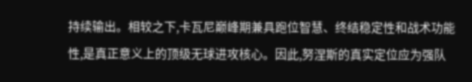持续输出。相较之下,卡瓦尼巅峰期兼具跑位智慧、终结稳定性和战术功能性,是真正意义上的顶级无球进攻核心。因此,努涅斯的真实定位应为强队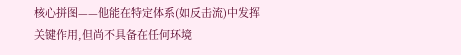核心拼图——他能在特定体系(如反击流)中发挥关键作用,但尚不具备在任何环境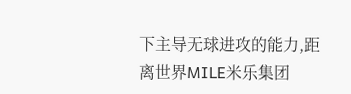下主导无球进攻的能力,距离世界MILE米乐集团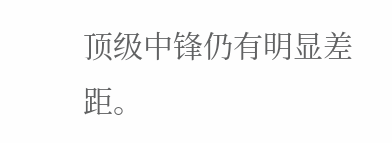顶级中锋仍有明显差距。